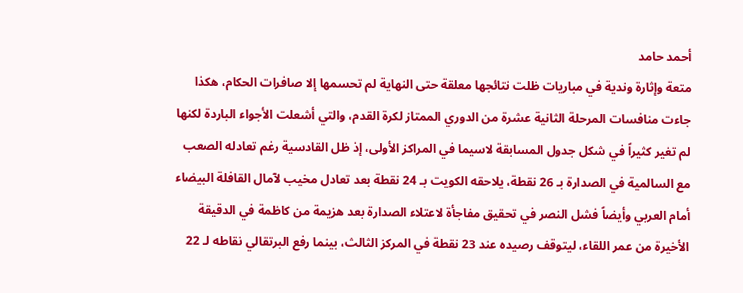أحمد حامد
متعة وإثارة وندية في مباريات ظلت نتائجها معلقة حتى النهاية لم تحسمها إلا صافرات الحكام، هكذا جاءت منافسات المرحلة الثانية عشرة من الدوري الممتاز لكرة القدم، والتي أشعلت الأجواء الباردة لكنها لم تغير كثيراً في شكل جدول المسابقة لاسيما في المراكز الأولى، إذ ظل القادسية رغم تعادله الصعب مع السالمية في الصدارة بـ 26 نقطة، يلاحقه الكويت بـ 24 نقطة بعد تعادل مخيب لآمال القافلة البيضاء أمام العربي وأيضاً فشل النصر في تحقيق مفاجأة لاعتلاء الصدارة بعد هزيمة من كاظمة في الدقيقة الأخيرة من عمر اللقاء، ليتوقف رصيده عند 23 نقطة في المركز الثالث، بينما رفع البرتقالي نقاطه لـ 22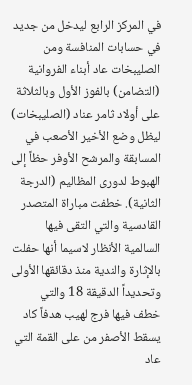في المركز الرابع ليدخل من جديد في حسابات المنافسة ومن الصليبخات عاد أبناء الفروانية (التضامن) بالفوز الأول وبالثلاثة على أولاد ثامر عناد (الصليبخات) ليظل وضع الأخير الأصعب في المسابقة والمرشح الأوفر حظاً إلى الهبوط لدورى المظاليم (الدرجة الثانية). خطفت مباراة المتصدر القادسية والتي التقى فيها السالمية الأنظار لاسيما أنها حفلت بالإثارة والندية منذ دقائقها الأولى وتحديداً الدقيقة 18 والتي خطف فيها فرج لهيب هدفاً كاد يسقط الأصفر من على القمة التي عاد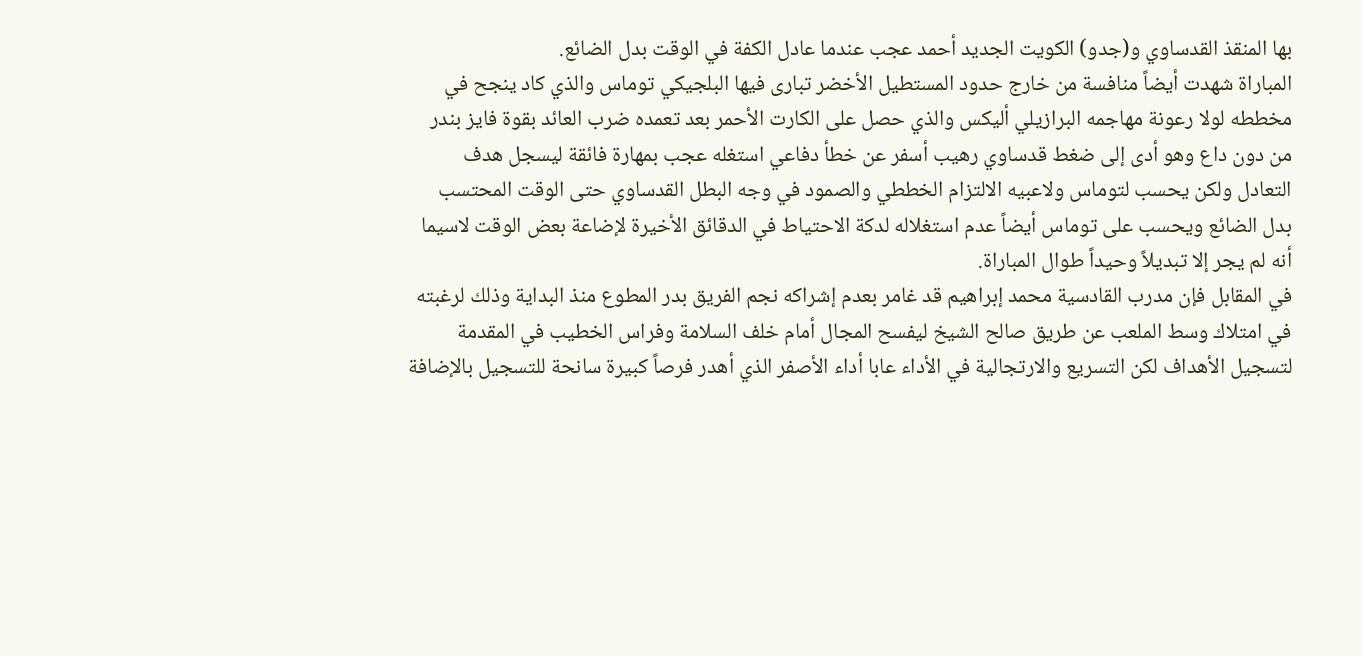بها المنقذ القدساوي و(جدو) الكويت الجديد أحمد عجب عندما عادل الكفة في الوقت بدل الضائع.
المباراة شهدت أيضاً منافسة من خارج حدود المستطيل الأخضر تبارى فيها البلجيكي توماس والذي كاد ينجح في مخططه لولا رعونة مهاجمه البرازيلي أليكس والذي حصل على الكارت الأحمر بعد تعمده ضرب العائد بقوة فايز بندر من دون داع وهو أدى إلى ضغط قدساوي رهيب أسفر عن خطأ دفاعي استغله عجب بمهارة فائقة ليسجل هدف التعادل ولكن يحسب لتوماس ولاعبيه الالتزام الخططي والصمود في وجه البطل القدساوي حتى الوقت المحتسب بدل الضائع ويحسب على توماس أيضاً عدم استغلاله لدكة الاحتياط في الدقائق الأخيرة لإضاعة بعض الوقت لاسيما أنه لم يجر إلا تبديلاً وحيداً طوال المباراة.
في المقابل فإن مدرب القادسية محمد إبراهيم قد غامر بعدم إشراكه نجم الفريق بدر المطوع منذ البداية وذلك لرغبته في امتلاك وسط الملعب عن طريق صالح الشيخ ليفسح المجال أمام خلف السلامة وفراس الخطيب في المقدمة لتسجيل الأهداف لكن التسريع والارتجالية في الأداء عابا أداء الأصفر الذي أهدر فرصاً كبيرة سانحة للتسجيل بالإضافة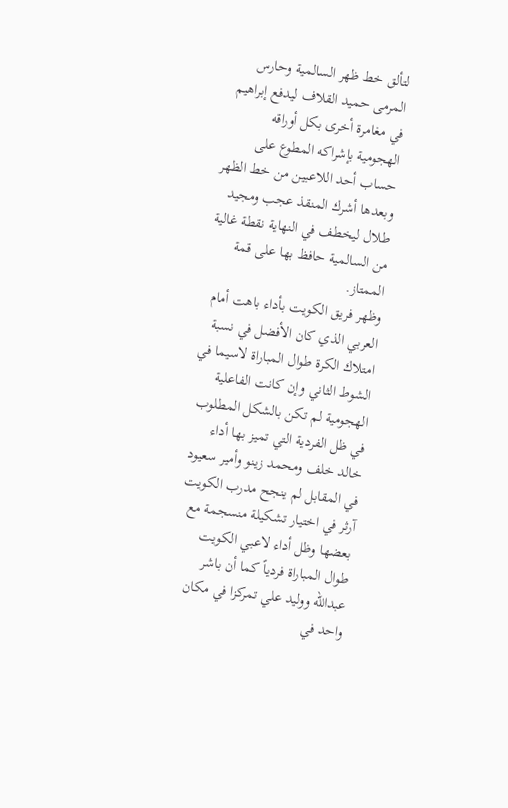لتألق خط ظهر السالمية وحارس المرمى حميد القلاف ليدفع إبراهيم في مغامرة أخرى بكل أوراقه الهجومية بإشراكه المطوع على حساب أحد اللاعبين من خط الظهر وبعدها أشرك المنقذ عجب ومجيد طلال ليخطف في النهاية نقطة غالية من السالمية حافظ بها على قمة الممتاز.
وظهر فريق الكويت بأداء باهت أمام العربي الذي كان الأفضل في نسبة امتلاك الكرة طوال المباراة لاسيما في الشوط الثاني وإن كانت الفاعلية الهجومية لم تكن بالشكل المطلوب في ظل الفردية التي تميز بها أداء خالد خلف ومحمد زينو وأمير سعيود في المقابل لم ينجح مدرب الكويت آرثر في اختيار تشكيلة منسجمة مع بعضها وظل أداء لاعبي الكويت طوال المباراة فردياً كما أن باشر عبدالله ووليد علي تمركزا في مكان واحد في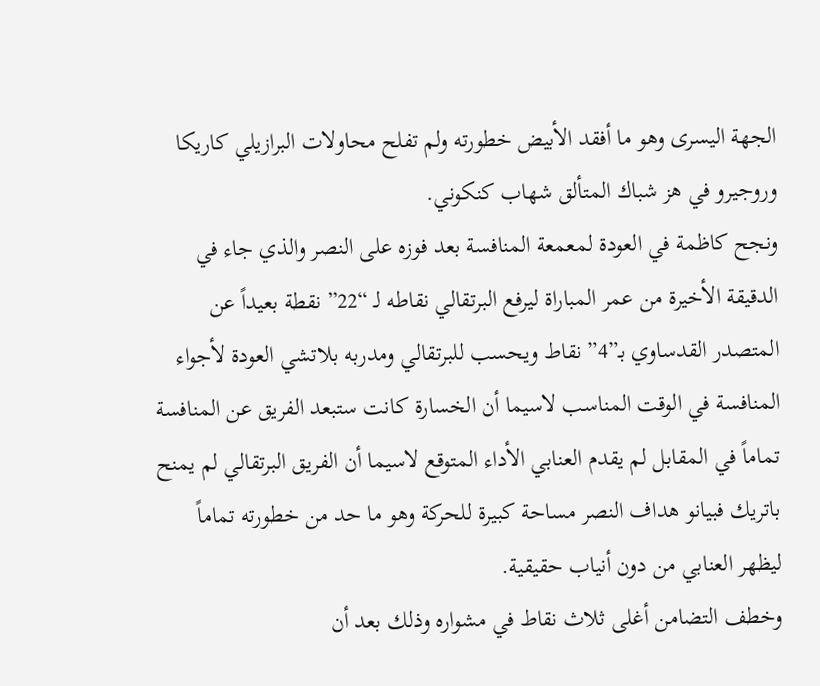الجهة اليسرى وهو ما أفقد الأبيض خطورته ولم تفلح محاولات البرازيلي كاريكا وروجيرو في هز شباك المتألق شهاب كنكوني.
ونجح كاظمة في العودة لمعمعة المنافسة بعد فوزه على النصر والذي جاء في الدقيقة الأخيرة من عمر المباراة ليرفع البرتقالي نقاطه لـ “22” نقطة بعيداً عن المتصدر القدساوي بـ”4” نقاط ويحسب للبرتقالي ومدربه بلاتشي العودة لأجواء المنافسة في الوقت المناسب لاسيما أن الخسارة كانت ستبعد الفريق عن المنافسة تماماً في المقابل لم يقدم العنابي الأداء المتوقع لاسيما أن الفريق البرتقالي لم يمنح باتريك فبيانو هداف النصر مساحة كبيرة للحركة وهو ما حد من خطورته تماماً ليظهر العنابي من دون أنياب حقيقية.
وخطف التضامن أغلى ثلاث نقاط في مشواره وذلك بعد أن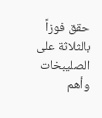حقق فوزاً بالثلاثة على الصليبخات وأهم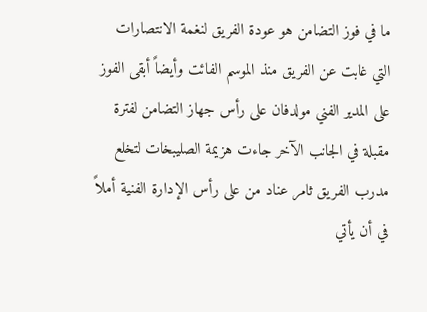ما في فوز التضامن هو عودة الفريق لنغمة الانتصارات التي غابت عن الفريق منذ الموسم الفائت وأيضاً أبقى الفوز على المدير الفني مولدفان على رأس جهاز التضامن لفترة مقبلة في الجانب الآخر جاءت هزيمة الصليبخات لتخلع مدرب الفريق ثامر عناد من على رأس الإدارة الفنية أملاً في أن يأتي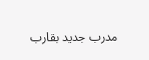مدرب جديد بقارب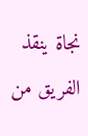نجاة ينقذ الفريق من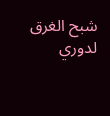شبح الغرق لدوري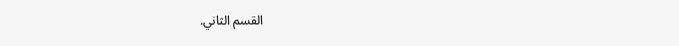القسم الثاني.